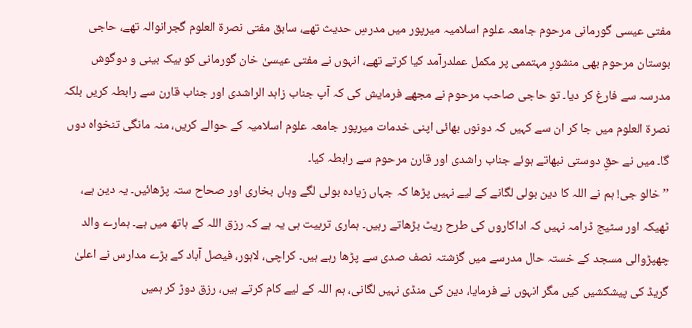مفتی عیسی گورمانی مرحوم جامعہ علوم اسلامیہ میرپور میں مدرسِ حدیث تھے، سابق مفتی نصرۃ العلوم گجرانوالہ تھے، حاجی بوستان مرحوم بھی منشورِ مہتممی پر مکمل عملدرآمد کیا کرتے تھے، انہوں نے مفتی عیسیٰ خان گورمانی کو بیک بینی و دوگوش مدرسہ سے فارغ کر دیا۔ تو حاجی صاحب مرحوم نے مجھے فرمایش کی کہ آپ جناب زاہد الراشدی اور جناب قارن سے رابطہ کریں بلکہ نصرۃ العلوم میں جا کر ان سے کہیں کہ دونوں بھائی اپنی خدمات میرپور جامعہ علوم اسلامیہ کے حوالے کریں، منہ مانگی تنخواہ دوں گا۔ میں نے حقِ دوستی نبھاتے ہوئے جناب راشدی اور قارن مرحوم سے رابطہ کیا۔
’’خالو جی! ہم نے اللہ کا دین بولی لگانے کے لیے نہیں پڑھا کہ جہاں زیادہ بولی لگے وہاں بخاری اور صحاح ستہ پڑھائیں۔ یہ دین ہے، ٹھیکہ اور سٹیج ڈرامہ نہیں کہ اداکاروں کی طرح ریٹ بڑھاتے رہیں۔ ہماری تربیت ہی یہ ہے کہ رزق اللہ کے ہاتھ میں ہے۔ ہمارے والد چھپڑوالی مسجد کے خستہ حال مدرسے میں گزشتہ نصف صدی سے پڑھا رہے ہیں۔ کراچی، لاہور، فیصل آباد کے بڑے مدارس نے اعلیٰ گریڈ کی پیشکشیں کیں مگر انہوں نے فرمایا، دین کی منڈی نہیں لگانی، ہم اللہ کے لیے کام کرتے ہیں، رزق دوڑ کر ہمیں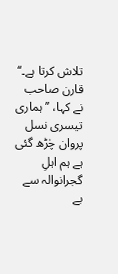تلاش کرتا ہے۔‘‘ قارن صاحب نے کہا، ’’ہماری تیسری نسل پروان چٰڑھ گئی ہے ہم اہلِ گجرانوالہ سے بے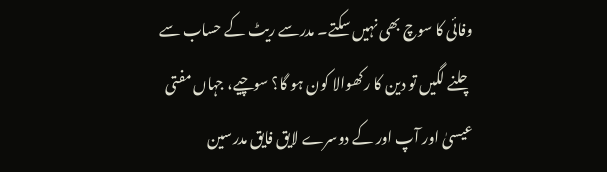وفائی کا سوچ بھی نہیں سکتے۔ مدرسے ریٹ کے حساب سے چلنے لگیں تو دین کا رکھوالا کون ہو گا؟ سوچیے، جہاں مفتی عیسیٰ اور آپ اور کے دوسرے لایق فایق مدرسین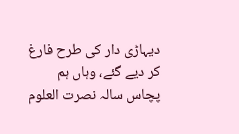دیہاڑی دار کی طرح فارغ کر دیے گئے، وہاں ہم پچاس سالہ نصرت العلوم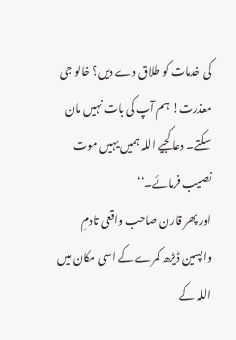کی خدمات کو طلاق دے دیں؟ خالو جی معذرت! ہم آپ کی بات نہیں مان سکتے۔ دعا کجیے اللہ ہمیں یہیں موت نصیب فرمائے۔‘‘
اور پھر قارن صاحب واقعی تادمِ واپسین ڈیڑھ کمرے کے اسی مکان میں اللہ کے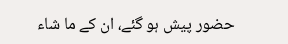حضور پیش ہو گئے، ان کے ما شاء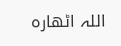اللہ اٹھارہ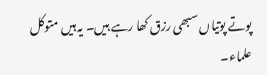پوتے پوتیاں سبھی رزق کھا رہے ہیں۔ یہ ہیں متوکل علماء۔